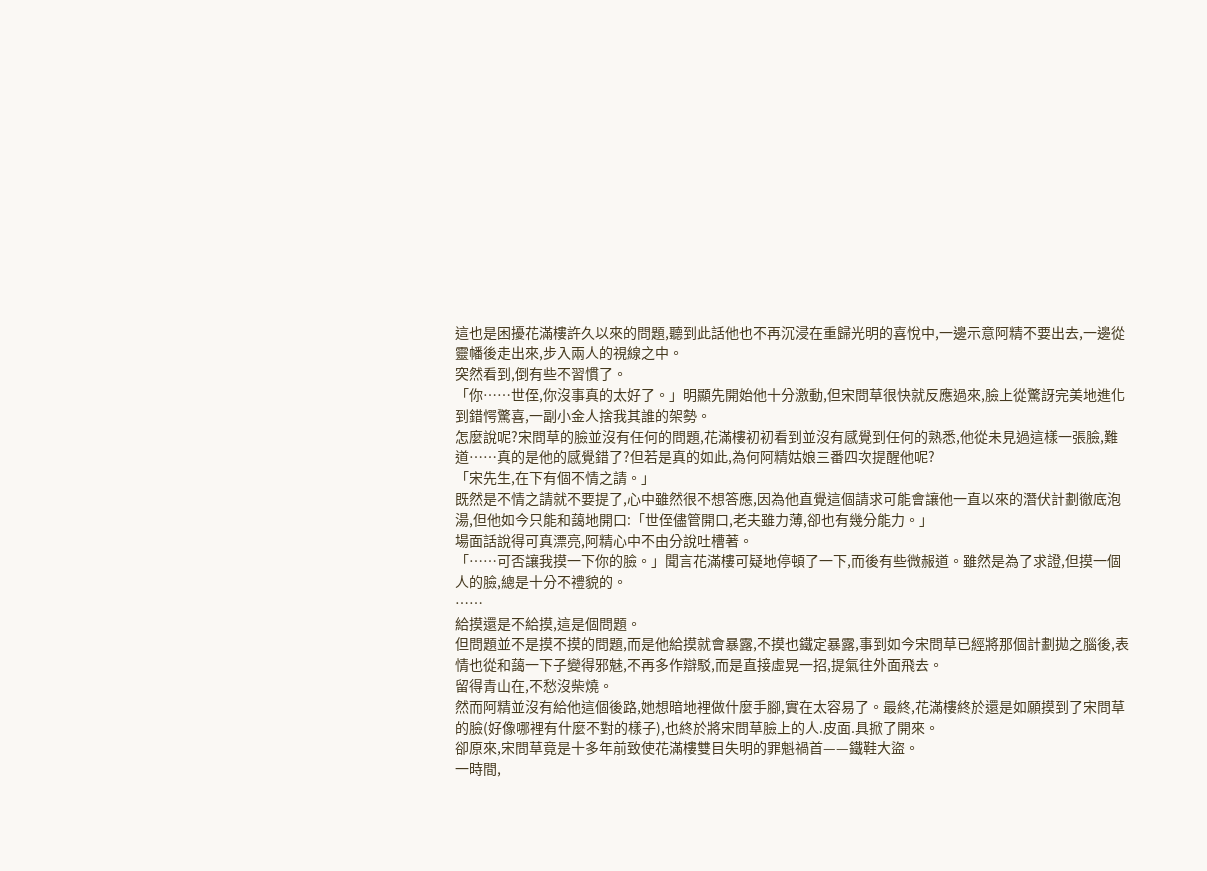這也是困擾花滿樓許久以來的問題,聽到此話他也不再沉浸在重歸光明的喜悅中,一邊示意阿精不要出去,一邊從靈幡後走出來,步入兩人的視線之中。
突然看到,倒有些不習慣了。
「你……世侄,你沒事真的太好了。」明顯先開始他十分激動,但宋問草很快就反應過來,臉上從驚訝完美地進化到錯愕驚喜,一副小金人捨我其誰的架勢。
怎麼說呢?宋問草的臉並沒有任何的問題,花滿樓初初看到並沒有感覺到任何的熟悉,他從未見過這樣一張臉,難道……真的是他的感覺錯了?但若是真的如此,為何阿精姑娘三番四次提醒他呢?
「宋先生,在下有個不情之請。」
既然是不情之請就不要提了,心中雖然很不想答應,因為他直覺這個請求可能會讓他一直以來的潛伏計劃徹底泡湯,但他如今只能和藹地開口:「世侄儘管開口,老夫雖力薄,卻也有幾分能力。」
場面話說得可真漂亮,阿精心中不由分說吐槽著。
「……可否讓我摸一下你的臉。」聞言花滿樓可疑地停頓了一下,而後有些微赧道。雖然是為了求證,但摸一個人的臉,總是十分不禮貌的。
……
給摸還是不給摸,這是個問題。
但問題並不是摸不摸的問題,而是他給摸就會暴露,不摸也鐵定暴露,事到如今宋問草已經將那個計劃拋之腦後,表情也從和藹一下子變得邪魅,不再多作辯駁,而是直接虛晃一招,提氣往外面飛去。
留得青山在,不愁沒柴燒。
然而阿精並沒有給他這個後路,她想暗地裡做什麼手腳,實在太容易了。最終,花滿樓終於還是如願摸到了宋問草的臉(好像哪裡有什麼不對的樣子),也終於將宋問草臉上的人.皮面.具掀了開來。
卻原來,宋問草竟是十多年前致使花滿樓雙目失明的罪魁禍首——鐵鞋大盜。
一時間,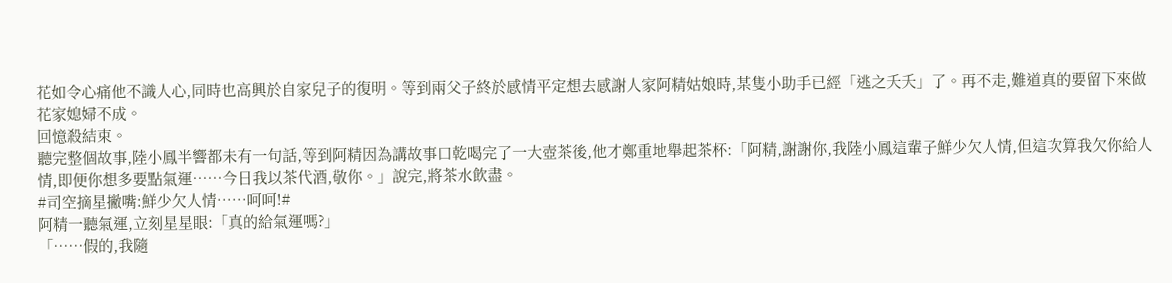花如令心痛他不識人心,同時也高興於自家兒子的復明。等到兩父子終於感情平定想去感謝人家阿精姑娘時,某隻小助手已經「逃之夭夭」了。再不走,難道真的要留下來做花家媳婦不成。
回憶殺結束。
聽完整個故事,陸小鳳半響都未有一句話,等到阿精因為講故事口乾喝完了一大壺茶後,他才鄭重地舉起茶杯:「阿精,謝謝你,我陸小鳳這輩子鮮少欠人情,但這次算我欠你給人情,即便你想多要點氣運……今日我以茶代酒,敬你。」說完,將茶水飲盡。
#司空摘星撇嘴:鮮少欠人情……呵呵!#
阿精一聽氣運,立刻星星眼:「真的給氣運嗎?」
「……假的,我隨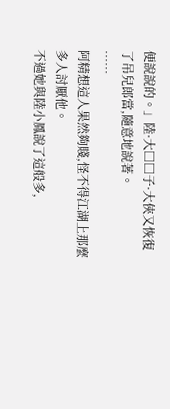便說說的。」陸·大□□子·大俠又恢復了吊兒郎當,隨意地說著。
……
阿精想這人果然夠賤,怪不得江湖上那麼多人討厭他。
不過她與陸小鳳說了這般多,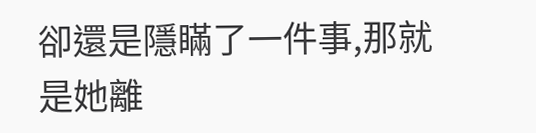卻還是隱瞞了一件事,那就是她離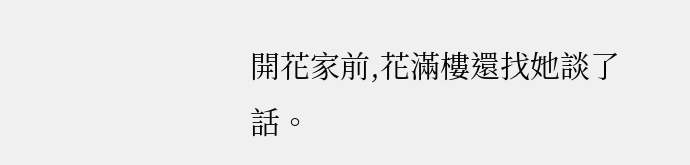開花家前,花滿樓還找她談了話。